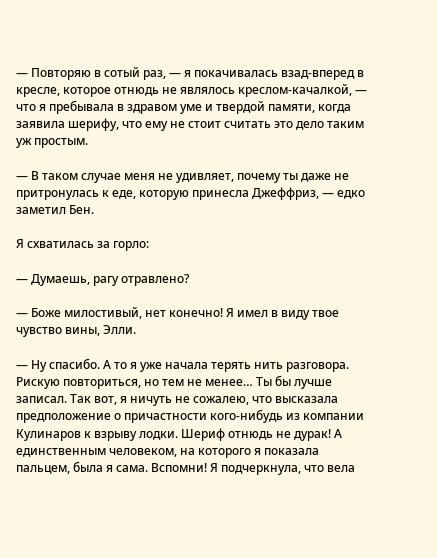— Повторяю в сотый раз, — я покачивалась взад-вперед в кресле, которое отнюдь не являлось креслом-качалкой, — что я пребывала в здравом уме и твердой памяти, когда заявила шерифу, что ему не стоит считать это дело таким уж простым.

— В таком случае меня не удивляет, почему ты даже не притронулась к еде, которую принесла Джеффриз, — едко заметил Бен.

Я схватилась за горло:

— Думаешь, рагу отравлено?

— Боже милостивый, нет конечно! Я имел в виду твое чувство вины, Элли.

— Ну спасибо. А то я уже начала терять нить разговора. Рискую повториться, но тем не менее… Ты бы лучше записал. Так вот, я ничуть не сожалею, что высказала предположение о причастности кого-нибудь из компании Кулинаров к взрыву лодки. Шериф отнюдь не дурак! А единственным человеком, на которого я показала пальцем, была я сама. Вспомни! Я подчеркнула, что вела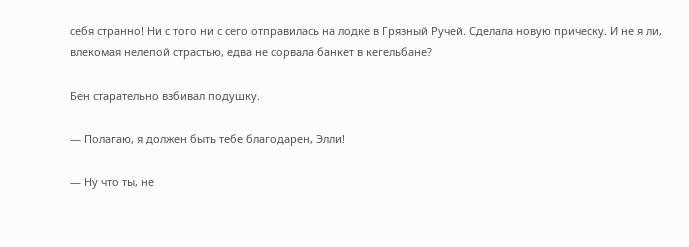себя странно! Ни с того ни с сего отправилась на лодке в Грязный Ручей. Сделала новую прическу. И не я ли, влекомая нелепой страстью, едва не сорвала банкет в кегельбане?

Бен старательно взбивал подушку.

— Полагаю, я должен быть тебе благодарен, Элли!

— Ну что ты, не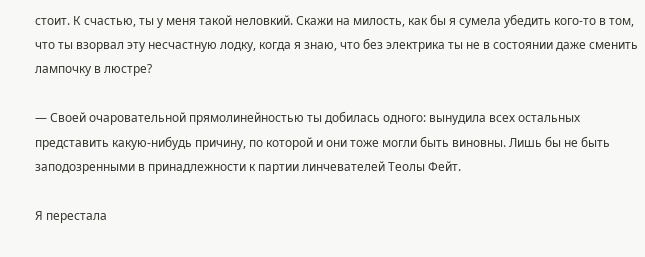стоит. К счастью, ты у меня такой неловкий. Скажи на милость, как бы я сумела убедить кого-то в том, что ты взорвал эту несчастную лодку, когда я знаю, что без электрика ты не в состоянии даже сменить лампочку в люстре?

— Своей очаровательной прямолинейностью ты добилась одного: вынудила всех остальных представить какую-нибудь причину, по которой и они тоже могли быть виновны. Лишь бы не быть заподозренными в принадлежности к партии линчевателей Теолы Фейт.

Я перестала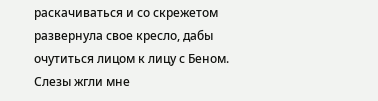раскачиваться и со скрежетом развернула свое кресло, дабы очутиться лицом к лицу с Беном. Слезы жгли мне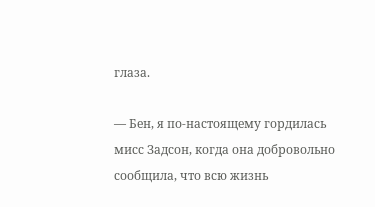глаза.

— Бен, я по-настоящему гордилась мисс Задсон, когда она добровольно сообщила, что всю жизнь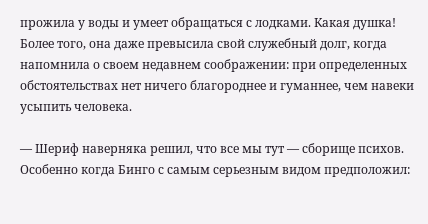прожила у воды и умеет обращаться с лодками. Какая душка! Более того, она даже превысила свой служебный долг, когда напомнила о своем недавнем соображении: при определенных обстоятельствах нет ничего благороднее и гуманнее, чем навеки усыпить человека.

— Шериф наверняка решил, что все мы тут — сборище психов. Особенно когда Бинго с самым серьезным видом предположил: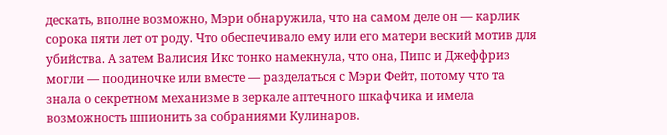дескать, вполне возможно, Мэри обнаружила, что на самом деле он — карлик сорока пяти лет от роду. Что обеспечивало ему или его матери веский мотив для убийства. А затем Валисия Икс тонко намекнула, что она, Пипс и Джеффриз могли — поодиночке или вместе — разделаться с Мэри Фейт, потому что та знала о секретном механизме в зеркале аптечного шкафчика и имела возможность шпионить за собраниями Кулинаров.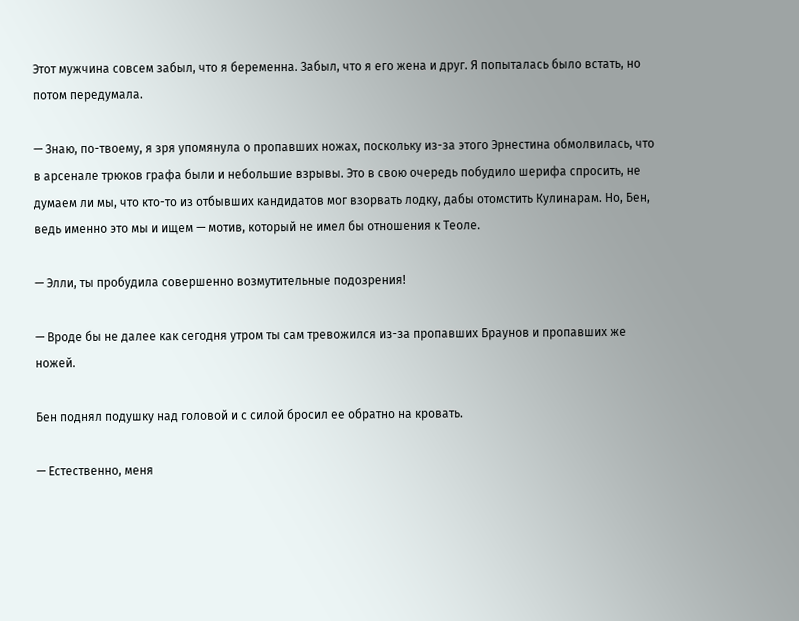Этот мужчина совсем забыл, что я беременна. Забыл, что я его жена и друг. Я попыталась было встать, но потом передумала.

— Знаю, по-твоему, я зря упомянула о пропавших ножах, поскольку из-за этого Эрнестина обмолвилась, что в арсенале трюков графа были и небольшие взрывы. Это в свою очередь побудило шерифа спросить, не думаем ли мы, что кто-то из отбывших кандидатов мог взорвать лодку, дабы отомстить Кулинарам. Но, Бен, ведь именно это мы и ищем — мотив, который не имел бы отношения к Теоле.

— Элли, ты пробудила совершенно возмутительные подозрения!

— Вроде бы не далее как сегодня утром ты сам тревожился из-за пропавших Браунов и пропавших же ножей.

Бен поднял подушку над головой и с силой бросил ее обратно на кровать.

— Естественно, меня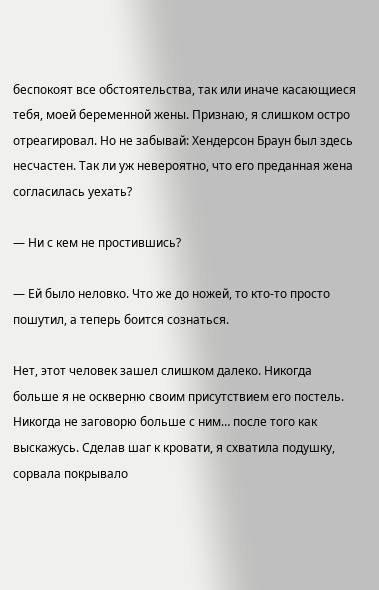беспокоят все обстоятельства, так или иначе касающиеся тебя, моей беременной жены. Признаю, я слишком остро отреагировал. Но не забывай: Хендерсон Браун был здесь несчастен. Так ли уж невероятно, что его преданная жена согласилась уехать?

— Ни с кем не простившись?

— Ей было неловко. Что же до ножей, то кто-то просто пошутил, а теперь боится сознаться.

Нет, этот человек зашел слишком далеко. Никогда больше я не оскверню своим присутствием его постель. Никогда не заговорю больше с ним… после того как выскажусь. Сделав шаг к кровати, я схватила подушку, сорвала покрывало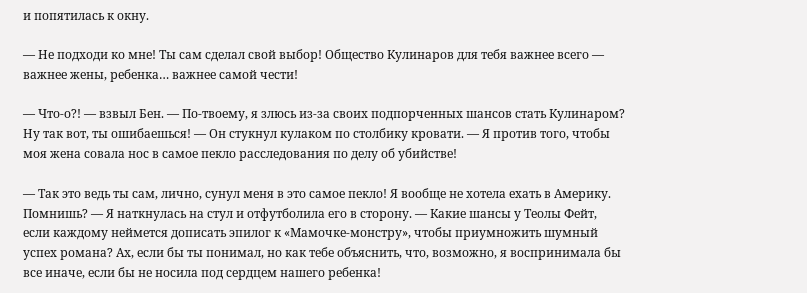и попятилась к окну.

— Не подходи ко мне! Ты сам сделал свой выбор! Общество Кулинаров для тебя важнее всего — важнее жены, ребенка… важнее самой чести!

— Что-о?! — взвыл Бен. — По-твоему, я злюсь из-за своих подпорченных шансов стать Кулинаром? Ну так вот, ты ошибаешься! — Он стукнул кулаком по столбику кровати. — Я против того, чтобы моя жена совала нос в самое пекло расследования по делу об убийстве!

— Так это ведь ты сам, лично, сунул меня в это самое пекло! Я вообще не хотела ехать в Америку. Помнишь? — Я наткнулась на стул и отфутболила его в сторону. — Какие шансы у Теолы Фейт, если каждому неймется дописать эпилог к «Мамочке-монстру», чтобы приумножить шумный успех романа? Ах, если бы ты понимал, но как тебе объяснить, что, возможно, я воспринимала бы все иначе, если бы не носила под сердцем нашего ребенка!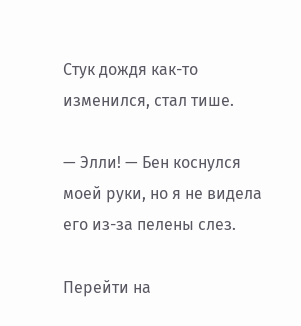Стук дождя как-то изменился, стал тише.

— Элли! — Бен коснулся моей руки, но я не видела его из-за пелены слез.

Перейти на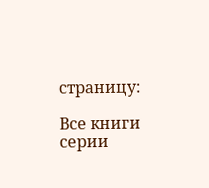страницу:

Все книги серии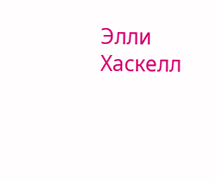Элли Хаскелл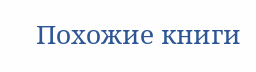Похожие книги